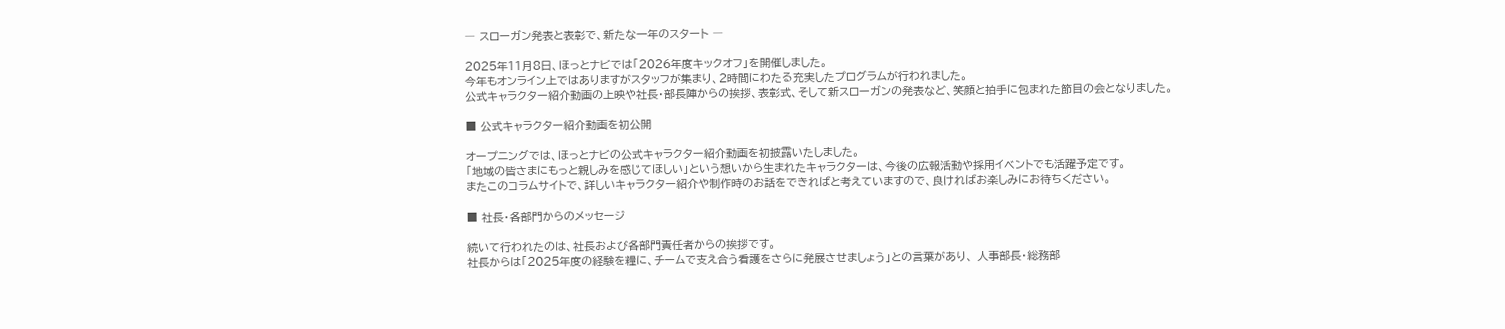― スローガン発表と表彰で、新たな一年のスタート ―

2025年11月8日、ほっとナビでは「2026年度キックオフ」を開催しました。
今年もオンライン上ではありますがスタッフが集まり、2時間にわたる充実したプログラムが行われました。
公式キャラクター紹介動画の上映や社長・部長陣からの挨拶、表彰式、そして新スローガンの発表など、笑顔と拍手に包まれた節目の会となりました。

■ 公式キャラクター紹介動画を初公開

オープニングでは、ほっとナビの公式キャラクター紹介動画を初披露いたしました。
「地域の皆さまにもっと親しみを感じてほしい」という想いから生まれたキャラクターは、今後の広報活動や採用イベントでも活躍予定です。
またこのコラムサイトで、詳しいキャラクター紹介や制作時のお話をできればと考えていますので、良ければお楽しみにお待ちください。

■ 社長・各部門からのメッセージ

続いて行われたのは、社長および各部門責任者からの挨拶です。
社長からは「2025年度の経験を糧に、チームで支え合う看護をさらに発展させましょう」との言葉があり、 人事部長・総務部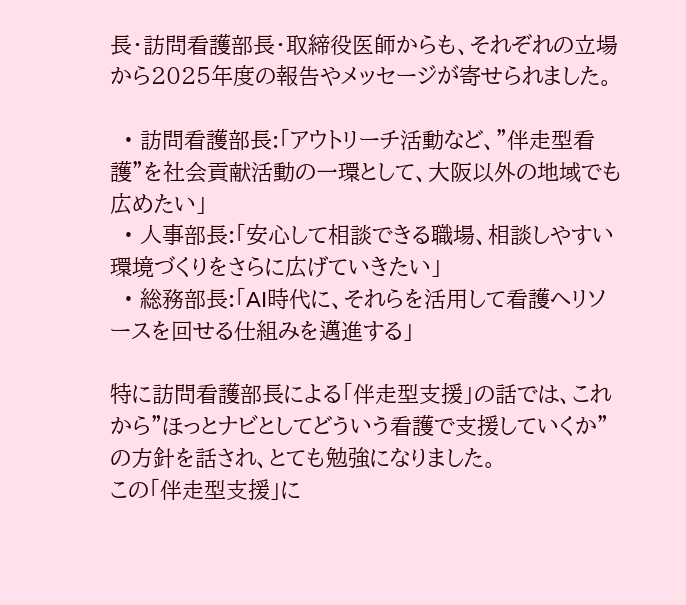長・訪問看護部長・取締役医師からも、それぞれの立場から2025年度の報告やメッセージが寄せられました。

  • 訪問看護部長:「アウトリーチ活動など、”伴走型看護”を社会貢献活動の一環として、大阪以外の地域でも広めたい」
  • 人事部長:「安心して相談できる職場、相談しやすい環境づくりをさらに広げていきたい」
  • 総務部長:「AI時代に、それらを活用して看護へリソースを回せる仕組みを邁進する」

特に訪問看護部長による「伴走型支援」の話では、これから”ほっとナビとしてどういう看護で支援していくか”の方針を話され、とても勉強になりました。
この「伴走型支援」に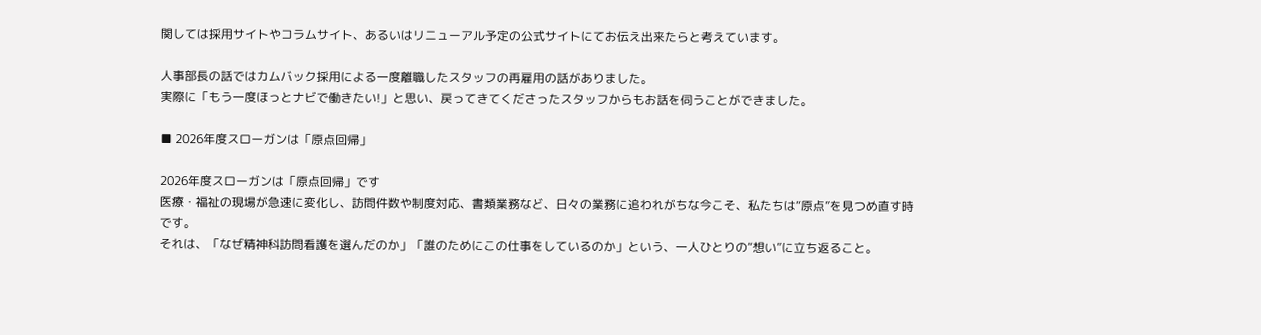関しては採用サイトやコラムサイト、あるいはリニューアル予定の公式サイトにてお伝え出来たらと考えています。

人事部長の話ではカムバック採用による一度離職したスタッフの再雇用の話がありました。
実際に「もう一度ほっとナビで働きたい!」と思い、戻ってきてくださったスタッフからもお話を伺うことができました。

■ 2026年度スローガンは「原点回帰」

2026年度スローガンは「原点回帰」です
医療・福祉の現場が急速に変化し、訪問件数や制度対応、書類業務など、日々の業務に追われがちな今こそ、私たちは“原点”を見つめ直す時です。
それは、「なぜ精神科訪問看護を選んだのか」「誰のためにこの仕事をしているのか」という、一人ひとりの“想い”に立ち返ること。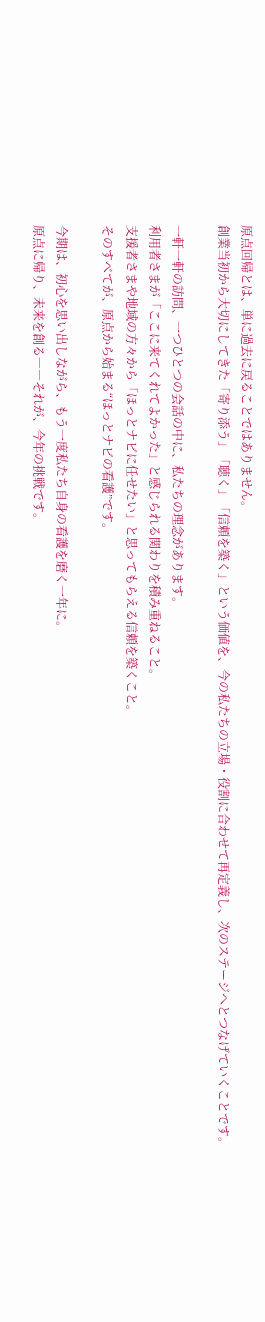原点回帰とは、単に過去に戻ることではありません。
創業当初から大切にしてきた「寄り添う」「聴く」「信頼を築く」という価値を、今の私たちの立場・役割に合わせて再定義し、次のステージへとつなげていくことです。

一軒一軒の訪問、一つひとつの会話の中に、私たちの理念があります。
利用者さまが「ここに来てくれてよかった」と感じられる関わりを積み重ねること。
支援者さまや地域の方々から「ほっとナビに任せたい」と思ってもらえる信頼を築くこと。
そのすべてが、原点から始まる“ほっとナビの看護”です。

今期は、初心を思い出しながら、もう一度私たち自身の看護を磨く一年に。
原点に帰り、未来を創る――それが、今年の挑戦です。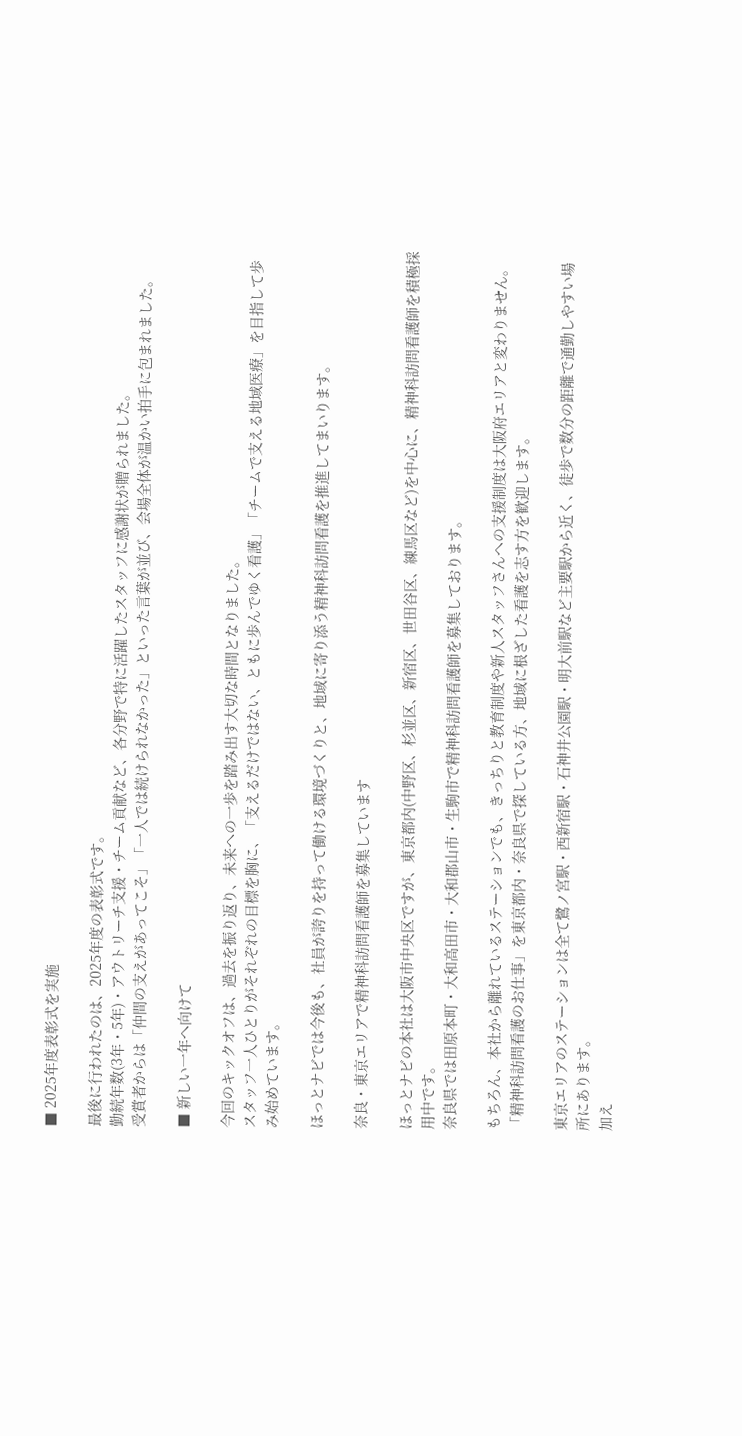■ 2025年度表彰式を実施

最後に行われたのは、2025年度の表彰式です。
勤続年数(3年・5年)・アウトリーチ支援・チーム貢献など、各分野で特に活躍したスタッフに感謝状が贈られました。
受賞者からは「仲間の支えがあってこそ」「一人では続けられなかった」といった言葉が並び、会場全体が温かい拍手に包まれました。

■ 新しい一年へ向けて

今回のキックオフは、過去を振り返り、未来への一歩を踏み出す大切な時間となりました。
スタッフ一人ひとりがそれぞれの目標を胸に、「支えるだけではない、ともに歩んでゆく看護」「チームで支える地域医療」を目指して歩み始めています。

ほっとナビでは今後も、社員が誇りを持って働ける環境づくりと、地域に寄り添う精神科訪問看護を推進してまいります。

奈良・東京エリアで精神科訪問看護師を募集しています

ほっとナビの本社は大阪市中央区ですが、東京都内(中野区、杉並区、新宿区、世田谷区、練馬区など)を中心に、精神科訪問看護師を積極採用中です。
奈良県では田原本町・大和高田市・大和郡山市・生駒市で精神科訪問看護師を募集しております。

もちろん、本社から離れているステーションでも、きっちりと教育制度や新人スタッフさんへの支援制度は大阪府エリアと変わりません。
「精神科訪問看護のお仕事」を東京都内・奈良県で探している方、地域に根ざした看護を志す方を歓迎します。

東京エリアのステーションは全て鷺ノ宮駅・西新宿駅・石神井公園駅・明大前駅など主要駅から近く、徒歩で数分の距離で通勤しやすい場所にあります。
加え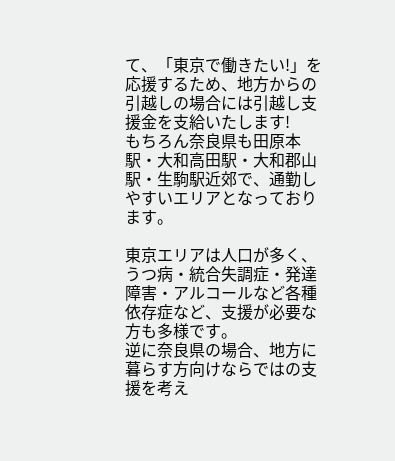て、「東京で働きたい!」を応援するため、地方からの引越しの場合には引越し支援金を支給いたします!
もちろん奈良県も田原本駅・大和高田駅・大和郡山駅・生駒駅近郊で、通勤しやすいエリアとなっております。

東京エリアは人口が多く、うつ病・統合失調症・発達障害・アルコールなど各種依存症など、支援が必要な方も多様です。
逆に奈良県の場合、地方に暮らす方向けならではの支援を考え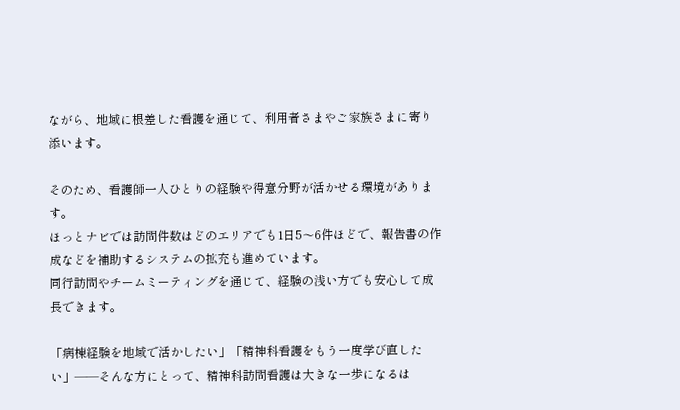ながら、地域に根差した看護を通じて、利用者さまやご家族さまに寄り添います。

そのため、看護師一人ひとりの経験や得意分野が活かせる環境があります。
ほっとナビでは訪問件数はどのエリアでも1日5〜6件ほどで、報告書の作成などを補助するシステムの拡充も進めています。
同行訪問やチームミーティングを通じて、経験の浅い方でも安心して成長できます。

「病棟経験を地域で活かしたい」「精神科看護をもう一度学び直したい」――そんな方にとって、精神科訪問看護は大きな一歩になるは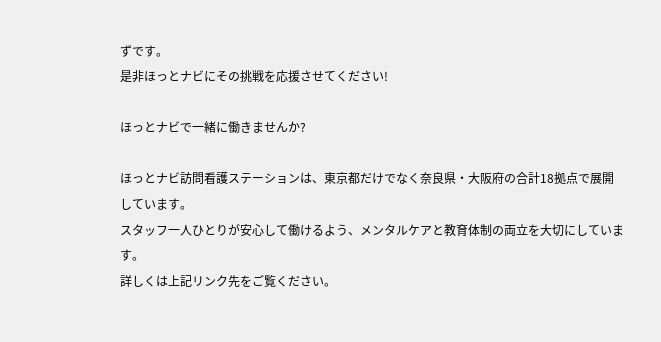ずです。
是非ほっとナビにその挑戦を応援させてください!

ほっとナビで一緒に働きませんか?

ほっとナビ訪問看護ステーションは、東京都だけでなく奈良県・大阪府の合計18拠点で展開しています。
スタッフ一人ひとりが安心して働けるよう、メンタルケアと教育体制の両立を大切にしています。
詳しくは上記リンク先をご覧ください。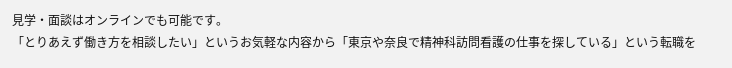見学・面談はオンラインでも可能です。
「とりあえず働き方を相談したい」というお気軽な内容から「東京や奈良で精神科訪問看護の仕事を探している」という転職を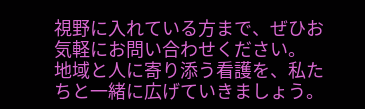視野に入れている方まで、ぜひお気軽にお問い合わせください。
地域と人に寄り添う看護を、私たちと一緒に広げていきましょう。